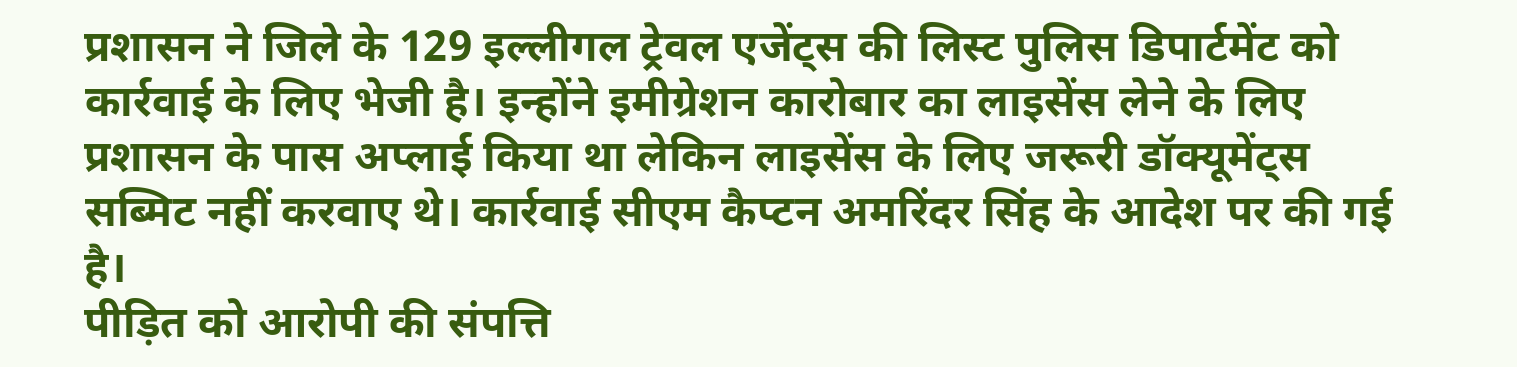प्रशासन ने जिले के 129 इल्लीगल ट्रेवल एजेंट्स की लिस्ट पुलिस डिपार्टमेंट को कार्रवाई के लिए भेजी है। इन्होंने इमीग्रेशन कारोबार का लाइसेंस लेने के लिए प्रशासन के पास अप्लाई किया था लेकिन लाइसेंस के लिए जरूरी डॉक्यूमेंट्स सब्मिट नहीं करवाए थे। कार्रवाई सीएम कैप्टन अमरिंदर सिंह के आदेश पर की गई है।
पीड़ित को आरोपी की संपत्ति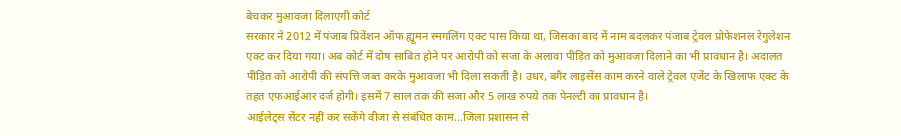बेचकर मुआवजा दिलाएगी कोर्ट
सरकार ने 2012 में पंजाब प्रिवेंशन ऑफ ह्यूमन स्मगलिंग एक्ट पास किया था, जिसका बाद में नाम बदलकर पंजाब ट्रेवल प्रोफेशनल रेगुलेशन एक्ट कर दिया गया। अब कोर्ट में दोष साबित होने पर आरोपी को सजा के अलावा पीड़ित को मुआवजा दिलाने का भी प्रावधान है। अदालत पीड़ित को आरोपी की संपत्ति जब्त करके मुआवजा भी दिला सकती है। उधर, बगैर लाइसेंस काम करने वाले ट्रेवल एजेंट के खिलाफ एक्ट के तहत एफआईआर दर्ज होगी। इसमें 7 साल तक की सजा और 5 लाख रुपये तक पेनल्टी का प्रावधान है।
आईलेट्स सेंटर नहीं कर सकेंगे वीजा से संबंधित काम...जिला प्रशासन से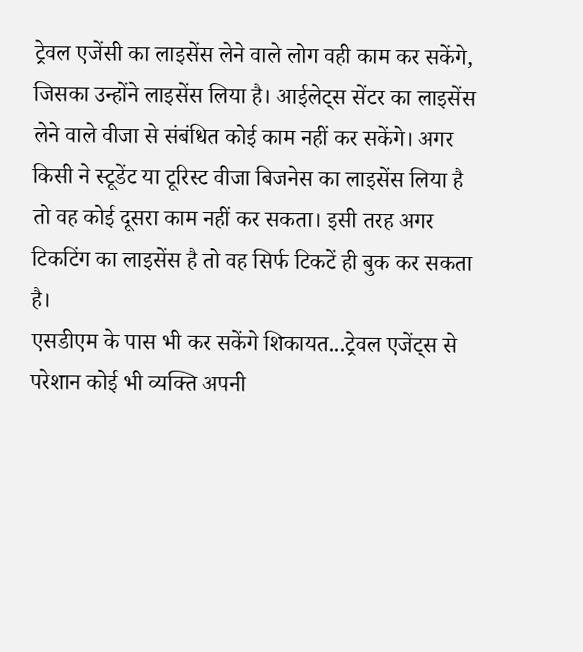ट्रेवल एजेंसी का लाइसेंस लेने वाले लोग वही काम कर सकेंगे, जिसका उन्होंने लाइसेंस लिया है। आईलेट्स सेंटर का लाइसेंस लेने वाले वीजा से संबंधित कोई काम नहीं कर सकेंगे। अगर किसी ने स्टूडेंट या टूरिस्ट वीजा बिजनेस का लाइसेंस लिया है तो वह कोई दूसरा काम नहीं कर सकता। इसी तरह अगर टिकटिंग का लाइसेंस है तो वह सिर्फ टिकटें ही बुक कर सकता है।
एसडीएम के पास भी कर सकेंगे शिकायत...ट्रेवल एजेंट्स से परेशान कोई भी व्यक्ति अपनी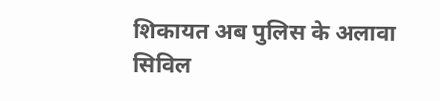शिकायत अब पुलिस के अलावा सिविल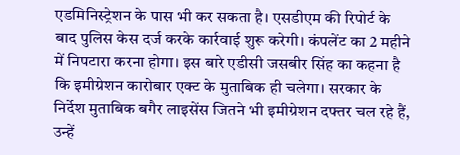एडमिनिस्ट्रेशन के पास भी कर सकता है। एसडीएम की रिपोर्ट के बाद पुलिस केस दर्ज करके कार्रवाई शुरू करेगी। कंपलेंट का 2 महीने में निपटारा करना होगा। इस बारे एडीसी जसबीर सिंह का कहना है कि इमीग्रेशन कारोबार एक्ट के मुताबिक ही चलेगा। सरकार के निर्देश मुताबिक बगैर लाइसेंस जितने भी इमीग्रेशन दफ्तर चल रहे हैं, उन्हें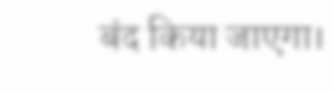बंद किया जाएगा।